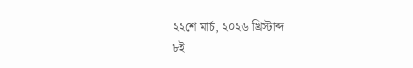২২শে মার্চ, ২০২৬ খ্রিস্টাব্দ
৮ই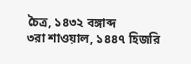চৈত্র, ১৪৩২ বঙ্গাব্দ
৩রা শাওয়াল, ১৪৪৭ হিজরি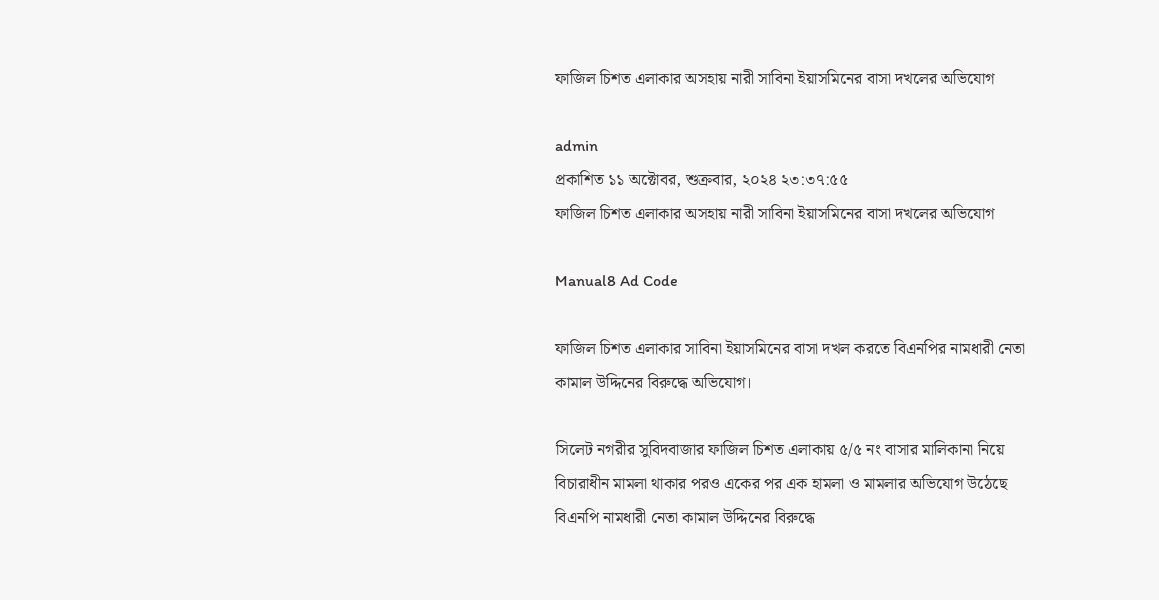ফাজিল চিশত এলাকার অসহায় নারী সাবিনা ইয়াসমিনের বাসা দখলের অভিযোগ

admin
প্রকাশিত ১১ অক্টোবর, শুক্রবার, ২০২৪ ২৩:৩৭:৫৫
ফাজিল চিশত এলাকার অসহায় নারী সাবিনা ইয়াসমিনের বাসা দখলের অভিযোগ

Manual8 Ad Code

ফাজিল চিশত এলাকার সাবিনা ইয়াসমিনের বাসা দখল করতে বিএনপির নামধারী নেতা কামাল উদ্দিনের বিরুদ্ধে অভিযোগ।

সিলেট নগরীর সুবিদবাজার ফাজিল চিশত এলাকায় ৫/৫ নং বাসার মালিকানা নিয়ে বিচারাধীন মামলা থাকার পরও একের পর এক হামলা ও মামলার অভিযোগ উঠেছে বিএনপি নামধারী নেতা কামাল উদ্দিনের বিরুদ্ধে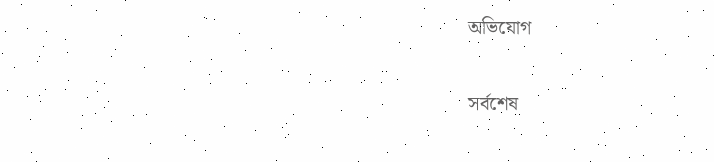অভিযোগ

সর্বশেষ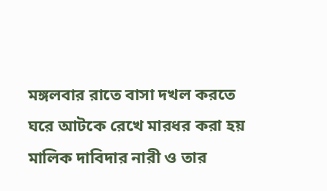মঙ্গলবার রাতে বাসা দখল করতে ঘরে আটকে রেখে মারধর করা হয় মালিক দাবিদার নারী ও তার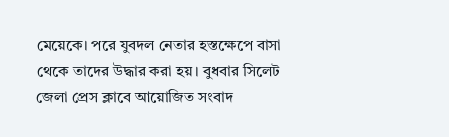মেয়েকে। পরে যুবদল নেতার হস্তক্ষেপে বাসা থেকে তাদের উদ্ধার করা হয়। বুধবার সিলেট জেলা প্রেস ক্লাবে আয়োজিত সংবাদ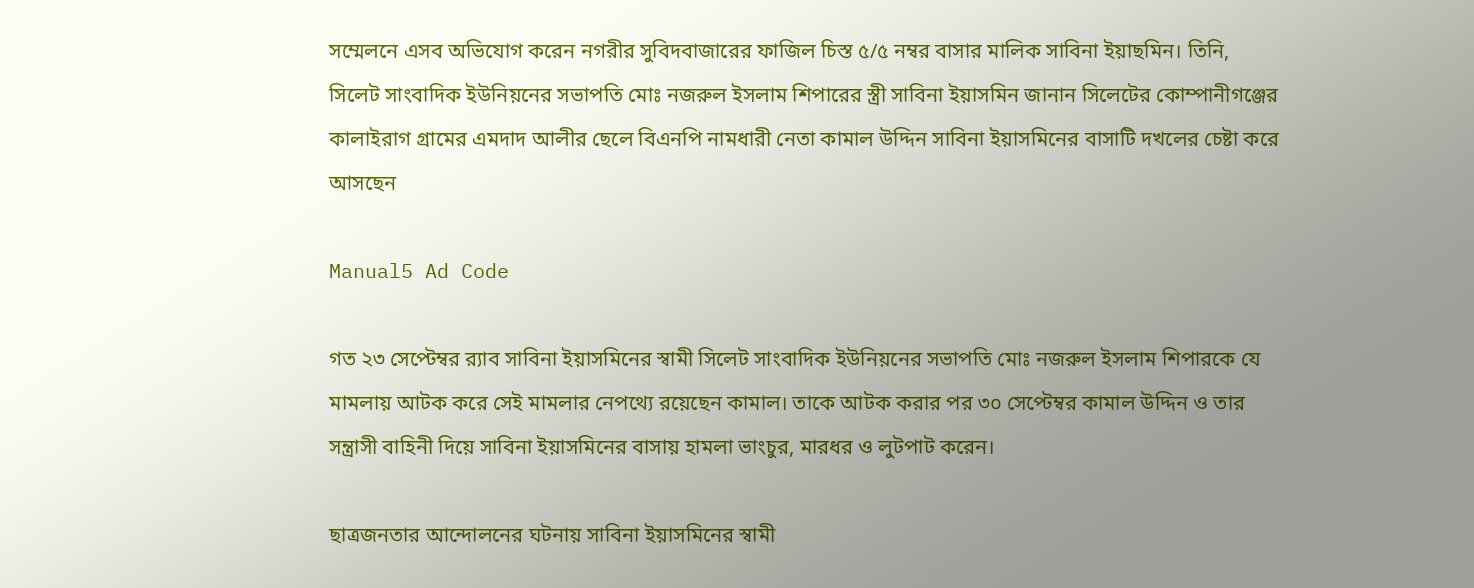সম্মেলনে এসব অভিযোগ করেন নগরীর সুবিদবাজারের ফাজিল চিস্ত ৫/৫ নম্বর বাসার মালিক সাবিনা ইয়াছমিন। তিনি, সিলেট সাংবাদিক ইউনিয়নের সভাপতি মোঃ নজরুল ইসলাম শিপারের স্ত্রী সাবিনা ইয়াসমিন জানান সিলেটের কোম্পানীগঞ্জের কালাইরাগ গ্রামের এমদাদ আলীর ছেলে বিএনপি নামধারী নেতা কামাল উদ্দিন সাবিনা ইয়াসমিনের বাসাটি দখলের চেষ্টা করে আসছেন

Manual5 Ad Code

গত ২৩ সেপ্টেম্বর র‌্যাব সাবিনা ইয়াসমিনের স্বামী সিলেট সাংবাদিক ইউনিয়নের সভাপতি মোঃ নজরুল ইসলাম শিপারকে যে মামলায় আটক করে সেই মামলার নেপথ্যে রয়েছেন কামাল। তাকে আটক করার পর ৩০ সেপ্টেম্বর কামাল উদ্দিন ও তার সন্ত্রাসী বাহিনী দিয়ে সাবিনা ইয়াসমিনের বাসায় হামলা ভাংচুর, মারধর ও লুটপাট করেন।

ছাত্রজনতার আন্দোলনের ঘটনায় সাবিনা ইয়াসমিনের স্বামী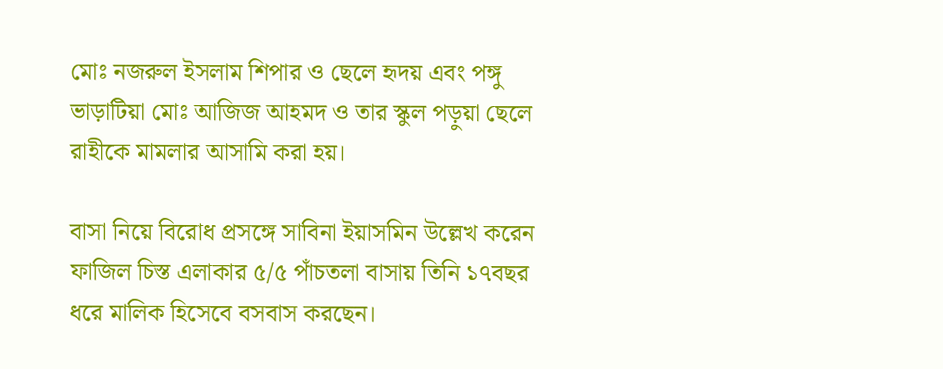মোঃ নজরুল ইসলাম শিপার ও ছেলে হৃদয় এবং পঙ্গু ভাড়াটিয়া মোঃ আজিজ আহমদ ও তার স্কুল পড়ুয়া ছেলে রাহীকে মামলার আসামি করা হয়।

বাসা নিয়ে বিরোধ প্রসঙ্গে সাবিনা ইয়াসমিন উল্লেখ করেন ফাজিল চিস্ত এলাকার ৫/৫ পাঁচতলা বাসায় তিনি ১৭বছর ধরে মালিক হিসেবে বসবাস করছেন।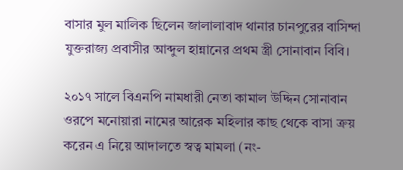বাসার মুল মালিক ছিলেন জালালাবাদ থানার চানপুরের বাসিন্দা যুক্তরাজ্য প্রবাসীর আব্দুল হান্নানের প্রথম স্ত্রী সোনাবান বিবি।

২০১৭ সালে বিএনপি নামধারী নেতা কামাল উদ্দিন সোনাবান ওরপে মনোয়ারা নামের আরেক মহিলার কাছ থেকে বাসা ক্রয় করেন এ নিয়ে আদালতে স্বত্ব মামলা (নং-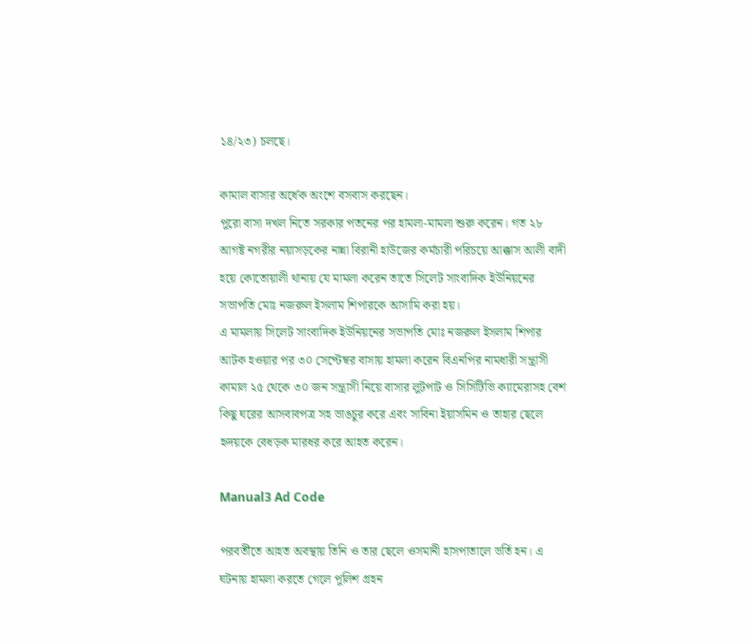১৪/২৩) চলছে।

কামাল বাসার অর্ধেক অংশে বসবাস করছেন।
পুরো বাসা দখল নিতে সরকার পতনের পর হামলা-মামলা শুরু করেন। গত ২৮ আগষ্ট নগরীর নয়াসড়কের নান্না বিরানী হাউজের কর্মচারী পরিচয়ে আক্কাস আলী বাদী হয়ে কোতোয়ালী থানায় যে মামলা করেন তাতে সিলেট সাংবাদিক ইউনিয়নের সভাপতি মোঃ নজরুল ইসলাম শিপারকে আসামি করা হয়।
এ মামলায় সিলেট সাংবাদিক ইউনিয়নের সভাপতি মোঃ নজরুল ইসলাম শিপার আটক হওয়ার পর ৩০ সেপ্টেম্বর বাসায় হামলা করেন বিএনপির নামধারী সন্ত্রাসী কামাল ২৫ থেকে ৩০ জন সন্ত্রাসী নিয়ে বাসার লুটপাট ও সিসিটিভি ক্যামেরাসহ বেশ কিছু ঘরের আসবাবপত্র সহ ভাঙচুর করে এবং সাবিনা ইয়াসমিন ও তাহার ছেলে হৃদয়কে বেধড়ক মারধর করে আহত করেন।

Manual3 Ad Code

পরবর্তীতে আহত অবস্থায় তিনি ও তার ছেলে ওসমানী হাসপাতালে ভর্তি হন। এ ঘটনায় হামলা করতে গেলে পুলিশ গ্রহন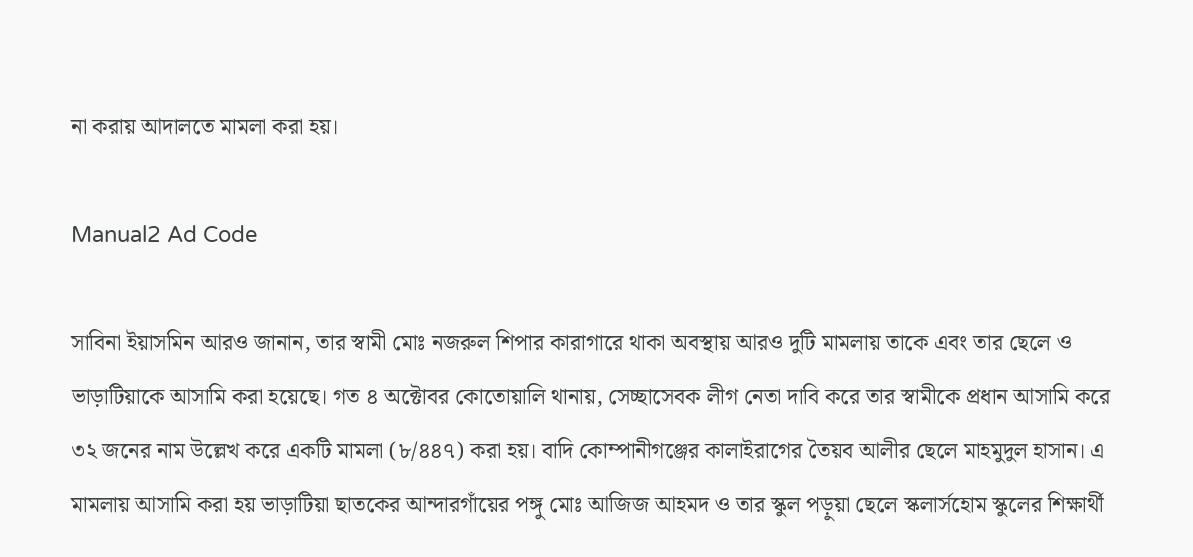না করায় আদালতে মামলা করা হয়।

Manual2 Ad Code

সাবিনা ইয়াসমিন আরও জানান, তার স্বামী মোঃ নজরুল শিপার কারাগারে থাকা অবস্থায় আরও দুটি মামলায় তাকে এবং তার ছেলে ও ভাড়াটিয়াকে আসামি করা হয়েছে। গত ৪ অক্টোবর কোতোয়ালি থানায়, সেচ্ছাসেবক লীগ নেতা দাবি করে তার স্বামীকে প্রধান আসামি করে ৩২ জনের নাম উল্লেখ করে একটি মামলা (৮/৪৪৭) করা হয়। বাদি কোম্পানীগঞ্জের কালাইরাগের তৈয়ব আলীর ছেলে মাহমুদুল হাসান। এ মামলায় আসামি করা হয় ভাড়াটিয়া ছাতকের আন্দারগাঁয়ের পঙ্গু মোঃ আজিজ আহমদ ও তার স্কুল পড়ুয়া ছেলে স্কলার্সহোম স্কুলের শিক্ষার্থী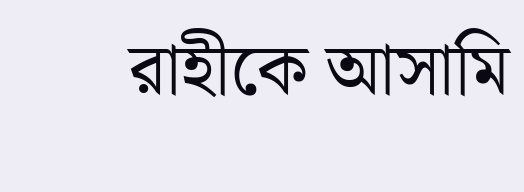রাহীকে আসামি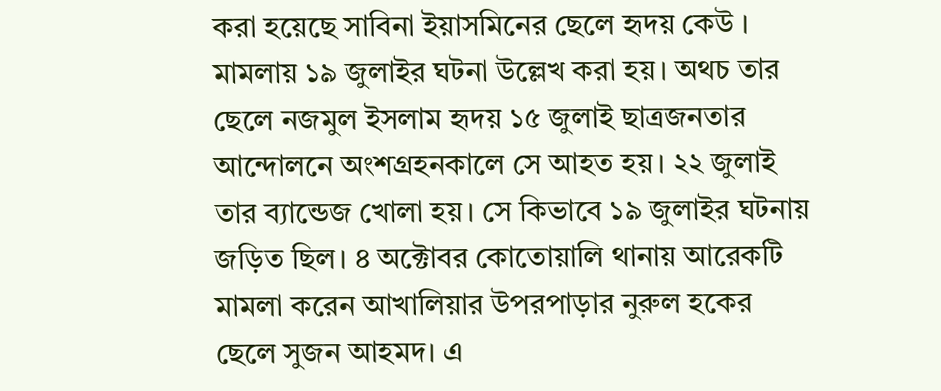করা হয়েছে সাবিনা ইয়াসমিনের ছেলে হৃদয় কেউ । মামলায় ১৯ জুলাইর ঘটনা উল্লেখ করা হয়। অথচ তার ছেলে নজমুল ইসলাম হৃদয় ১৫ জুলাই ছাত্রজনতার আন্দোলনে অংশগ্রহনকালে সে আহত হয়। ২২ জুলাই তার ব্যান্ডেজ খোলা হয়। সে কিভাবে ১৯ জুলাইর ঘটনায় জড়িত ছিল। ৪ অক্টোবর কোতোয়ালি থানায় আরেকটি মামলা করেন আখালিয়ার উপরপাড়ার নুরুল হকের ছেলে সুজন আহমদ। এ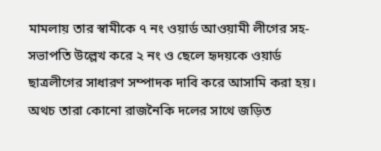মামলায় তার স্বামীকে ৭ নং ওয়ার্ড আওয়ামী লীগের সহ-সভাপতি উল্লেখ করে ২ নং ও ছেলে হৃদয়কে ওয়ার্ড ছাত্রলীগের সাধারণ সম্পাদক দাবি করে আসামি করা হয়। অথচ তারা কোনো রাজনৈকি দলের সাথে জড়িত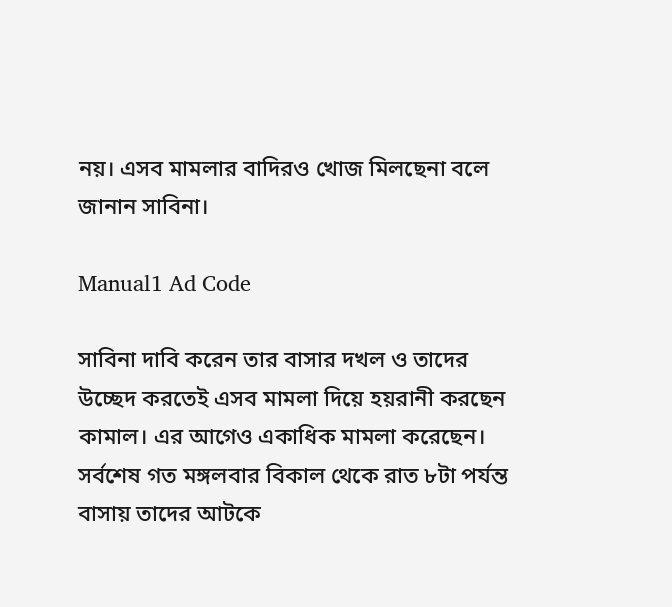নয়। এসব মামলার বাদিরও খোজ মিলছেনা বলে জানান সাবিনা।

Manual1 Ad Code

সাবিনা দাবি করেন তার বাসার দখল ও তাদের উচ্ছেদ করতেই এসব মামলা দিয়ে হয়রানী করছেন কামাল। এর আগেও একাধিক মামলা করেছেন। সর্বশেষ গত মঙ্গলবার বিকাল থেকে রাত ৮টা পর্যন্ত বাসায় তাদের আটকে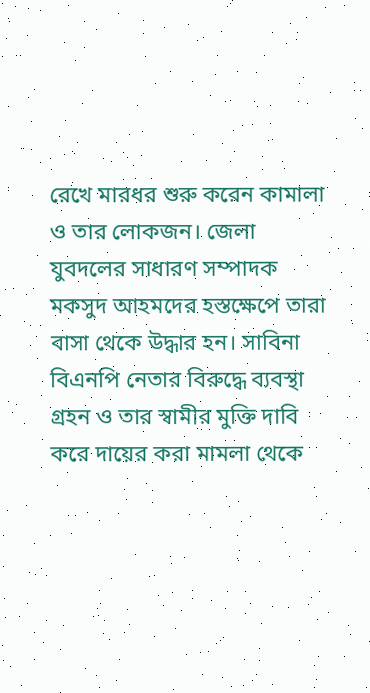রেখে মারধর শুরু করেন কামালা ও তার লোকজন। জেলা যুবদলের সাধারণ সম্পাদক মকসুদ আহমদের হস্তক্ষেপে তারা বাসা থেকে উদ্ধার হন। সাবিনা বিএনপি নেতার বিরুদ্ধে ব্যবস্থা গ্রহন ও তার স্বামীর মুক্তি দাবি করে দায়ের করা মামলা থেকে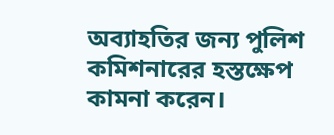অব্যাহতির জন্য পুলিশ কমিশনারের হস্তক্ষেপ কামনা করেন।